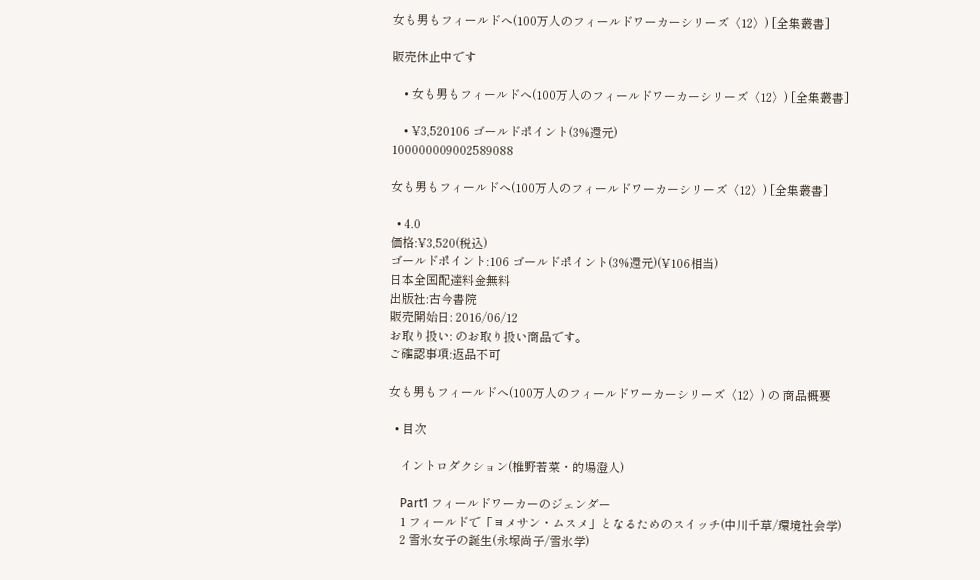女も男もフィールドへ(100万人のフィールドワーカーシリーズ〈12〉) [全集叢書]

販売休止中です

    • 女も男もフィールドへ(100万人のフィールドワーカーシリーズ〈12〉) [全集叢書]

    • ¥3,520106 ゴールドポイント(3%還元)
100000009002589088

女も男もフィールドへ(100万人のフィールドワーカーシリーズ〈12〉) [全集叢書]

  • 4.0
価格:¥3,520(税込)
ゴールドポイント:106 ゴールドポイント(3%還元)(¥106相当)
日本全国配達料金無料
出版社:古今書院
販売開始日: 2016/06/12
お取り扱い: のお取り扱い商品です。
ご確認事項:返品不可

女も男もフィールドへ(100万人のフィールドワーカーシリーズ〈12〉) の 商品概要

  • 目次

    イントロダクション(椎野若菜・的場澄人)

    Part1 フィールドワーカーのジェンダー
    1 フィールドで「ヨメサン・ムスメ」となるためのスイッチ(中川千草/環境社会学)
    2 雪氷女子の誕生(永塚尚子/雪氷学)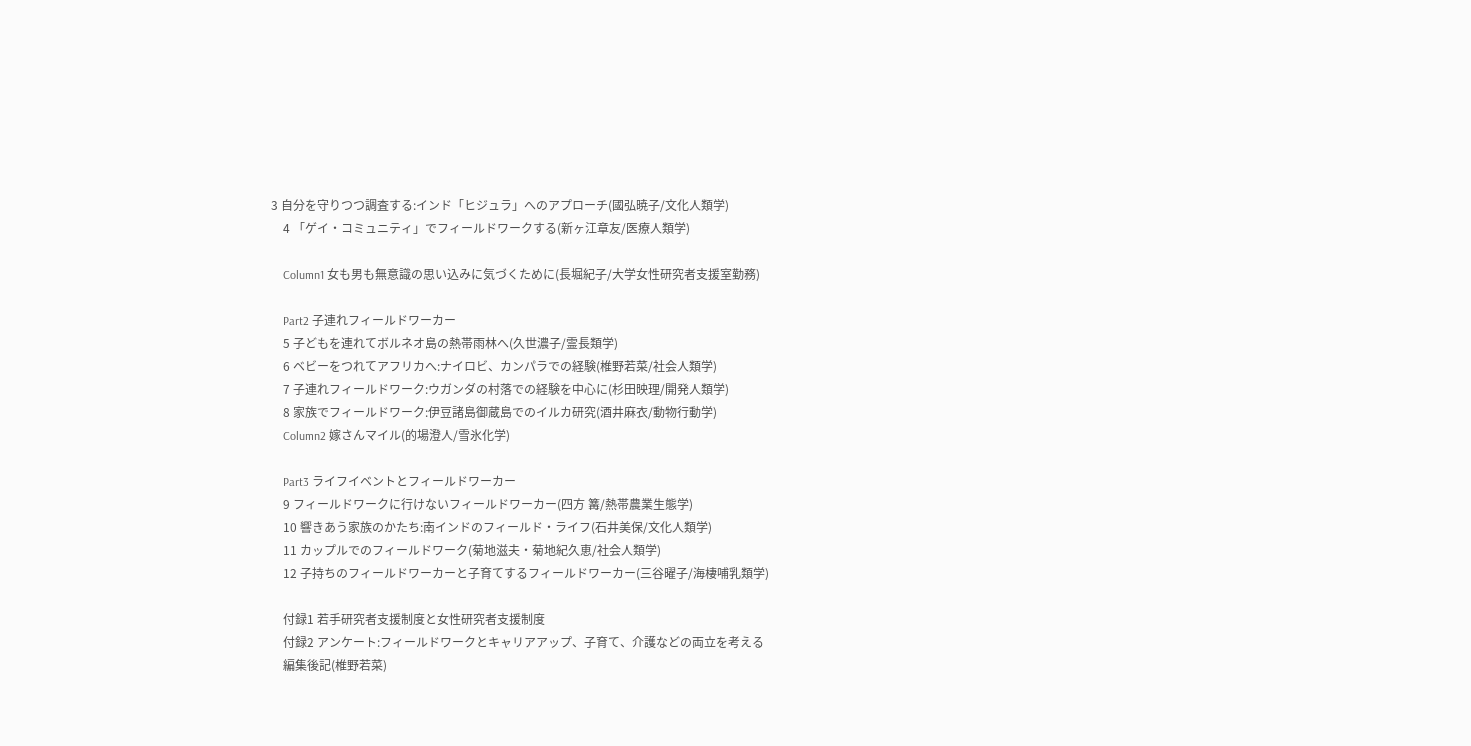3 自分を守りつつ調査する:インド「ヒジュラ」へのアプローチ(國弘暁子/文化人類学)
    4 「ゲイ・コミュニティ」でフィールドワークする(新ヶ江章友/医療人類学)

    Column1 女も男も無意識の思い込みに気づくために(長堀紀子/大学女性研究者支援室勤務)

    Part2 子連れフィールドワーカー
    5 子どもを連れてボルネオ島の熱帯雨林へ(久世濃子/霊長類学)
    6 ベビーをつれてアフリカへ:ナイロビ、カンパラでの経験(椎野若菜/社会人類学)
    7 子連れフィールドワーク:ウガンダの村落での経験を中心に(杉田映理/開発人類学)
    8 家族でフィールドワーク:伊豆諸島御蔵島でのイルカ研究(酒井麻衣/動物行動学)
    Column2 嫁さんマイル(的場澄人/雪氷化学)

    Part3 ライフイベントとフィールドワーカー
    9 フィールドワークに行けないフィールドワーカー(四方 篝/熱帯農業生態学)
    10 響きあう家族のかたち:南インドのフィールド・ライフ(石井美保/文化人類学)
    11 カップルでのフィールドワーク(菊地滋夫・菊地紀久恵/社会人類学)
    12 子持ちのフィールドワーカーと子育てするフィールドワーカー(三谷曜子/海棲哺乳類学)

    付録1 若手研究者支援制度と女性研究者支援制度
    付録2 アンケート:フィールドワークとキャリアアップ、子育て、介護などの両立を考える
    編集後記(椎野若菜)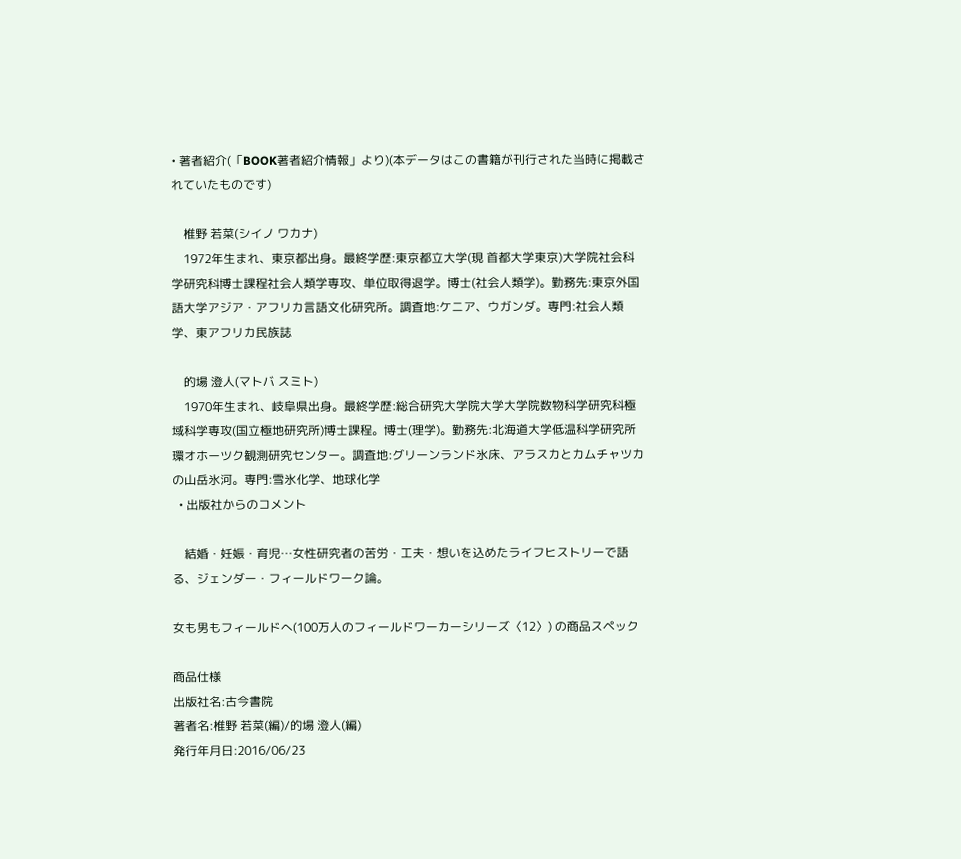• 著者紹介(「BOOK著者紹介情報」より)(本データはこの書籍が刊行された当時に掲載されていたものです)

    椎野 若菜(シイノ ワカナ)
    1972年生まれ、東京都出身。最終学歴:東京都立大学(現 首都大学東京)大学院社会科学研究科博士課程社会人類学専攻、単位取得退学。博士(社会人類学)。勤務先:東京外国語大学アジア・アフリカ言語文化研究所。調査地:ケニア、ウガンダ。専門:社会人類学、東アフリカ民族誌

    的場 澄人(マトバ スミト)
    1970年生まれ、岐阜県出身。最終学歴:総合研究大学院大学大学院数物科学研究科極域科学専攻(国立極地研究所)博士課程。博士(理学)。勤務先:北海道大学低温科学研究所環オホーツク観測研究センター。調査地:グリーンランド氷床、アラスカとカムチャツカの山岳氷河。専門:雪氷化学、地球化学
  • 出版社からのコメント

    結婚・妊娠・育児…女性研究者の苦労・工夫・想いを込めたライフヒストリーで語る、ジェンダー・フィールドワーク論。

女も男もフィールドへ(100万人のフィールドワーカーシリーズ〈12〉) の商品スペック

商品仕様
出版社名:古今書院
著者名:椎野 若菜(編)/的場 澄人(編)
発行年月日:2016/06/23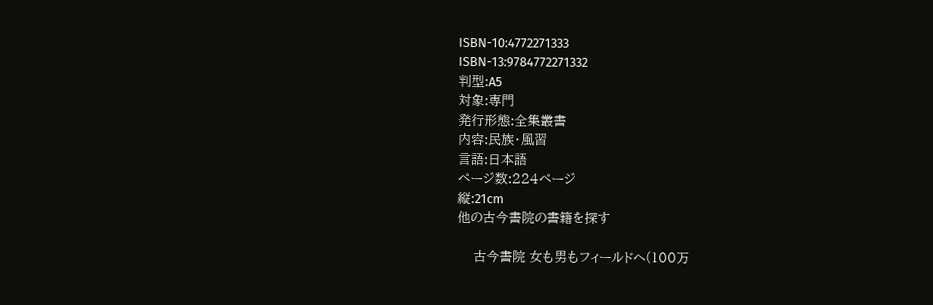ISBN-10:4772271333
ISBN-13:9784772271332
判型:A5
対象:専門
発行形態:全集叢書
内容:民族・風習
言語:日本語
ページ数:224ページ
縦:21cm
他の古今書院の書籍を探す

    古今書院 女も男もフィールドへ(100万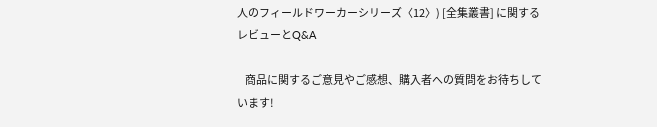人のフィールドワーカーシリーズ〈12〉) [全集叢書] に関するレビューとQ&A

    商品に関するご意見やご感想、購入者への質問をお待ちしています!